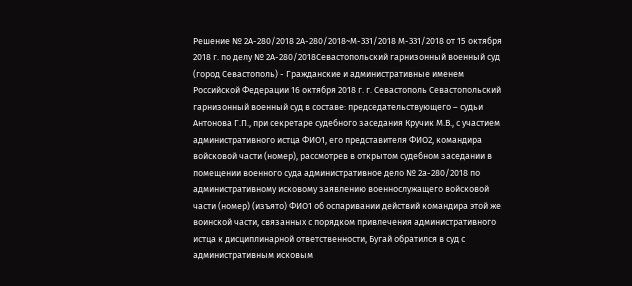Решение № 2А-280/2018 2А-280/2018~М-331/2018 М-331/2018 от 15 октября 2018 г. по делу № 2А-280/2018Севастопольский гарнизонный военный суд (город Севастополь) - Гражданские и административные именем Российской Федерации 16 октября 2018 г. г. Севастополь Севастопольский гарнизонный военный суд в составе: председательствующего – судьи Антонова Г.П., при секретаре судебного заседания Кручик М.В., с участием административного истца ФИО1, его представителя ФИО2, командира войсковой части (номер), рассмотрев в открытом судебном заседании в помещении военного суда административное дело № 2а-280/2018 по административному исковому заявлению военнослужащего войсковой части (номер) (изъято) ФИО1 об оспаривании действий командира этой же воинской части, связанных с порядком привлечения административного истца к дисциплинарной ответственности, Бугай обратился в суд с административным исковым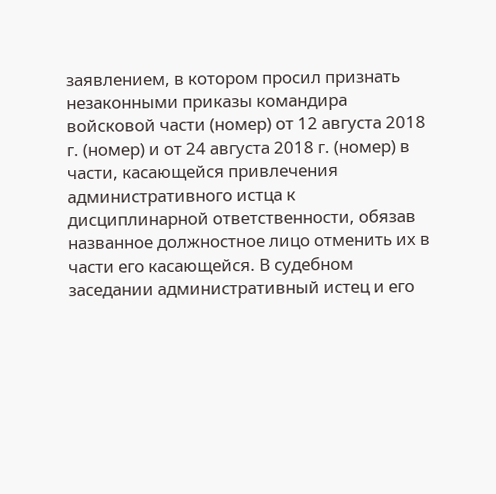заявлением, в котором просил признать незаконными приказы командира войсковой части (номер) от 12 августа 2018 г. (номер) и от 24 августа 2018 г. (номер) в части, касающейся привлечения административного истца к дисциплинарной ответственности, обязав названное должностное лицо отменить их в части его касающейся. В судебном заседании административный истец и его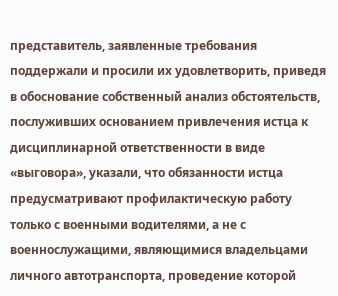представитель, заявленные требования поддержали и просили их удовлетворить, приведя в обоснование собственный анализ обстоятельств, послуживших основанием привлечения истца к дисциплинарной ответственности в виде «выговора», указали, что обязанности истца предусматривают профилактическую работу только с военными водителями, а не с военнослужащими, являющимися владельцами личного автотранспорта, проведение которой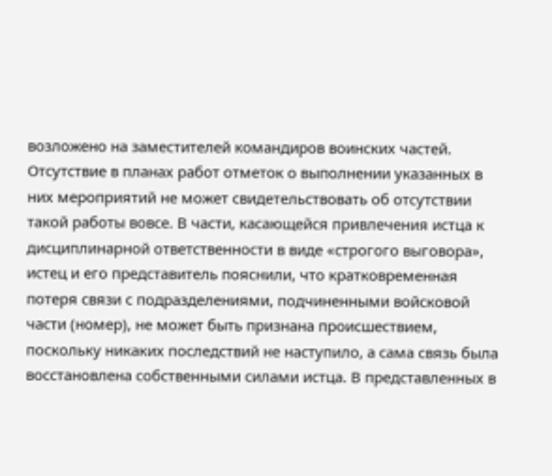возложено на заместителей командиров воинских частей. Отсутствие в планах работ отметок о выполнении указанных в них мероприятий не может свидетельствовать об отсутствии такой работы вовсе. В части, касающейся привлечения истца к дисциплинарной ответственности в виде «строгого выговора», истец и его представитель пояснили, что кратковременная потеря связи с подразделениями, подчиненными войсковой части (номер), не может быть признана происшествием, поскольку никаких последствий не наступило, а сама связь была восстановлена собственными силами истца. В представленных в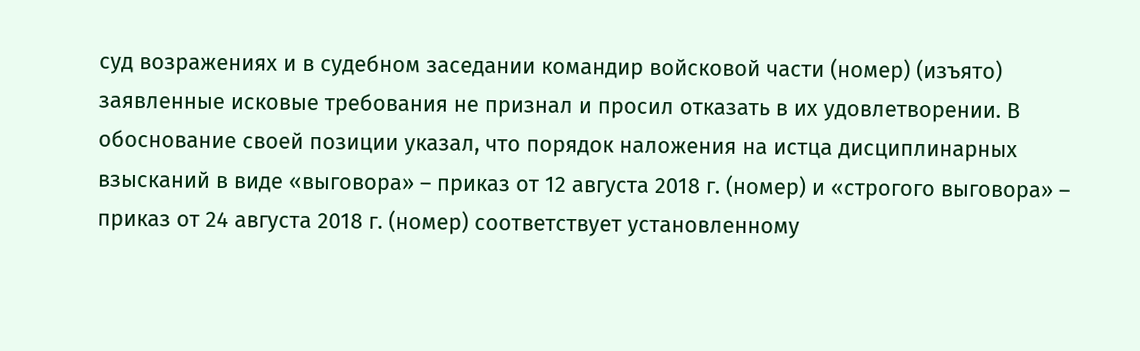суд возражениях и в судебном заседании командир войсковой части (номер) (изъято) заявленные исковые требования не признал и просил отказать в их удовлетворении. В обоснование своей позиции указал, что порядок наложения на истца дисциплинарных взысканий в виде «выговора» – приказ от 12 августа 2018 г. (номер) и «строгого выговора» – приказ от 24 августа 2018 г. (номер) соответствует установленному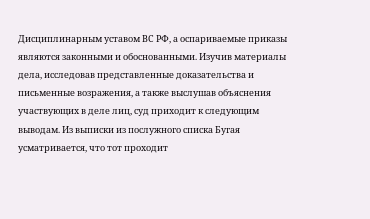Дисциплинарным уставом ВС РФ, а оспариваемые приказы являются законными и обоснованными. Изучив материалы дела, исследовав представленные доказательства и письменные возражения, а также выслушав объяснения участвующих в деле лиц, суд приходит к следующим выводам. Из выписки из послужного списка Бугая усматривается, что тот проходит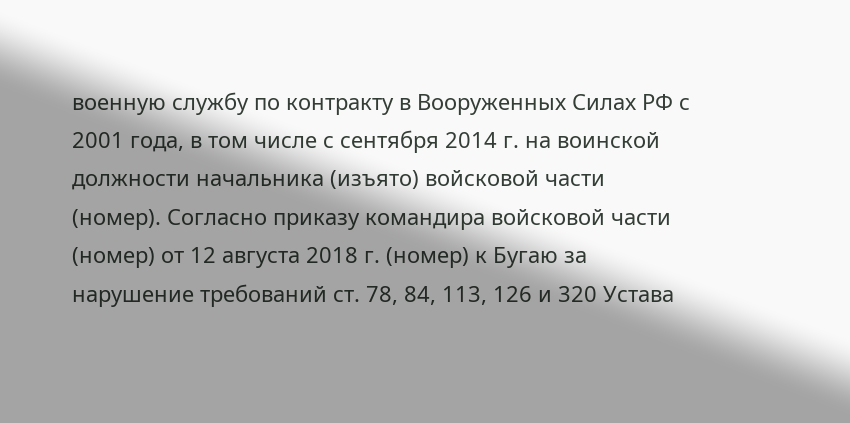военную службу по контракту в Вооруженных Силах РФ с 2001 года, в том числе с сентября 2014 г. на воинской должности начальника (изъято) войсковой части (номер). Согласно приказу командира войсковой части (номер) от 12 августа 2018 г. (номер) к Бугаю за нарушение требований ст. 78, 84, 113, 126 и 320 Устава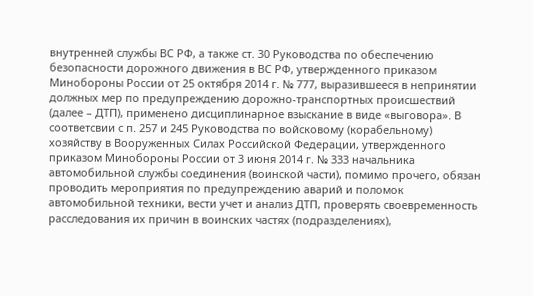внутренней службы ВС РФ, а также ст. 30 Руководства по обеспечению безопасности дорожного движения в ВС РФ, утвержденного приказом Минобороны России от 25 октября 2014 г. № 777, выразившееся в непринятии должных мер по предупреждению дорожно-транспортных происшествий (далее – ДТП), применено дисциплинарное взыскание в виде «выговора». В соответсвии с п. 257 и 245 Руководства по войсковому (корабельному) хозяйству в Вооруженных Силах Российской Федерации, утвержденного приказом Минобороны России от 3 июня 2014 г. № 333 начальника автомобильной службы соединения (воинской части), помимо прочего, обязан проводить мероприятия по предупреждению аварий и поломок автомобильной техники, вести учет и анализ ДТП, проверять своевременность расследования их причин в воинских частях (подразделениях),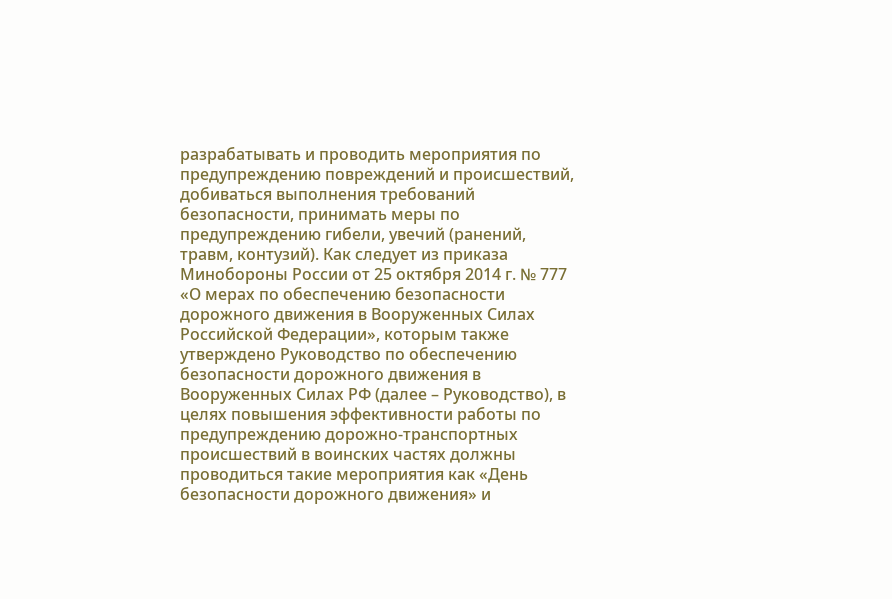разрабатывать и проводить мероприятия по предупреждению повреждений и происшествий, добиваться выполнения требований безопасности, принимать меры по предупреждению гибели, увечий (ранений, травм, контузий). Как следует из приказа Минобороны России от 25 октября 2014 г. № 777 «О мерах по обеспечению безопасности дорожного движения в Вооруженных Силах Российской Федерации», которым также утверждено Руководство по обеспечению безопасности дорожного движения в Вооруженных Силах РФ (далее – Руководство), в целях повышения эффективности работы по предупреждению дорожно-транспортных происшествий в воинских частях должны проводиться такие мероприятия как «День безопасности дорожного движения» и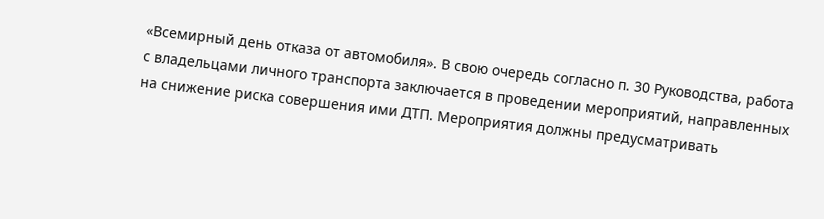«Всемирный день отказа от автомобиля». В свою очередь согласно п. 30 Руководства, работа с владельцами личного транспорта заключается в проведении мероприятий, направленных на снижение риска совершения ими ДТП. Мероприятия должны предусматривать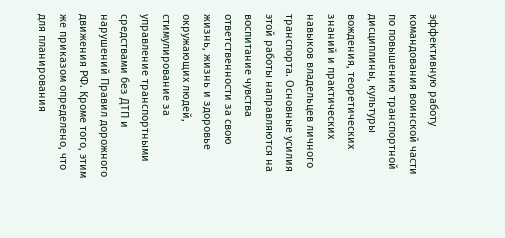эффективную работу командования воинской части по повышению транспортной дисциплины, культуры вождения, теоретических знаний и практических навыков владельцев личного транспорта. Основные усилия этой работы направляются на воспитание чувства ответственности за свою жизнь, жизнь и здоровье окружающих людей, стимулирование за управление транспортными средствами без ДТП и нарушений Правил дорожного движения РФ. Кроме того, этим же приказом определено, что для планирования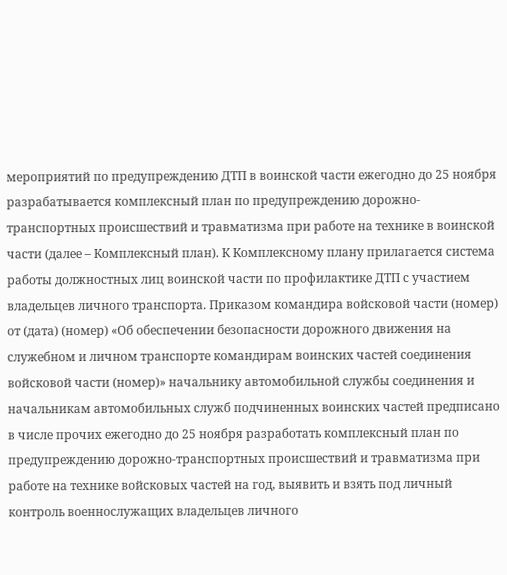мероприятий по предупреждению ДТП в воинской части ежегодно до 25 ноября разрабатывается комплексный план по предупреждению дорожно-транспортных происшествий и травматизма при работе на технике в воинской части (далее – Комплексный план). К Комплексному плану прилагается система работы должностных лиц воинской части по профилактике ДТП с участием владельцев личного транспорта. Приказом командира войсковой части (номер) от (дата) (номер) «Об обеспечении безопасности дорожного движения на служебном и личном транспорте командирам воинских частей соединения войсковой части (номер)» начальнику автомобильной службы соединения и начальникам автомобильных служб подчиненных воинских частей предписано в числе прочих ежегодно до 25 ноября разработать комплексный план по предупреждению дорожно-транспортных происшествий и травматизма при работе на технике войсковых частей на год, выявить и взять под личный контроль военнослужащих владельцев личного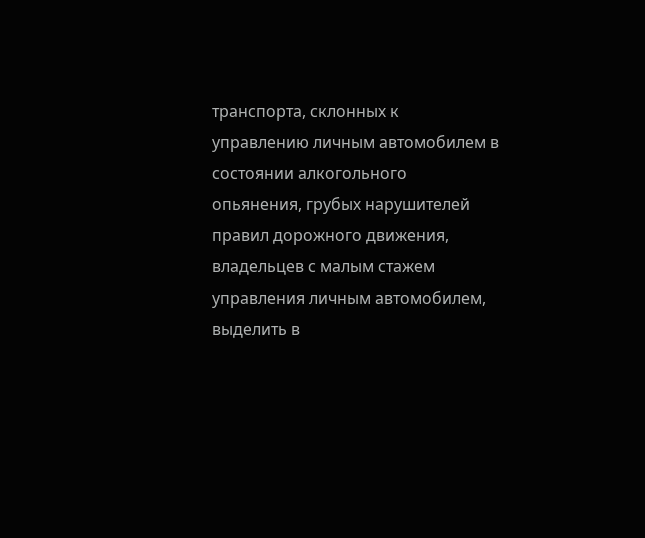транспорта, склонных к управлению личным автомобилем в состоянии алкогольного опьянения, грубых нарушителей правил дорожного движения, владельцев с малым стажем управления личным автомобилем, выделить в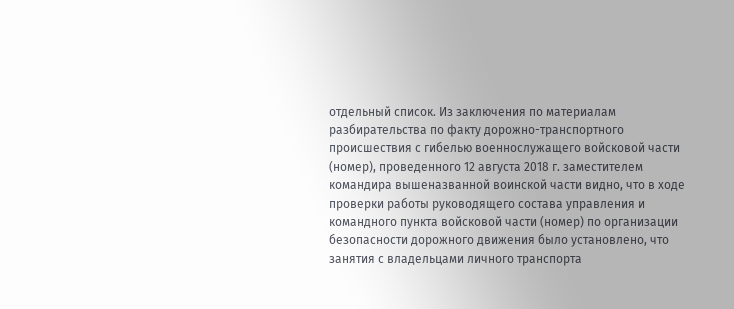отдельный список. Из заключения по материалам разбирательства по факту дорожно-транспортного происшествия с гибелью военнослужащего войсковой части (номер), проведенного 12 августа 2018 г. заместителем командира вышеназванной воинской части видно, что в ходе проверки работы руководящего состава управления и командного пункта войсковой части (номер) по организации безопасности дорожного движения было установлено, что занятия с владельцами личного транспорта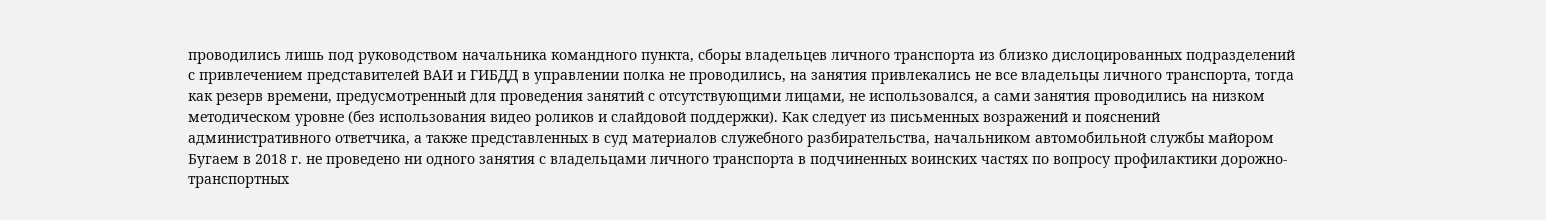проводились лишь под руководством начальника командного пункта, сборы владельцев личного транспорта из близко дислоцированных подразделений с привлечением представителей ВАИ и ГИБДД в управлении полка не проводились, на занятия привлекались не все владельцы личного транспорта, тогда как резерв времени, предусмотренный для проведения занятий с отсутствующими лицами, не использовался, а сами занятия проводились на низком методическом уровне (без использования видео роликов и слайдовой поддержки). Как следует из письменных возражений и пояснений административного ответчика, а также представленных в суд материалов служебного разбирательства, начальником автомобильной службы майором Бугаем в 2018 г. не проведено ни одного занятия с владельцами личного транспорта в подчиненных воинских частях по вопросу профилактики дорожно-транспортных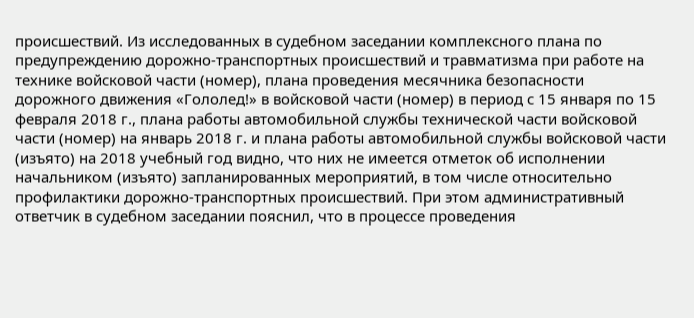происшествий. Из исследованных в судебном заседании комплексного плана по предупреждению дорожно-транспортных происшествий и травматизма при работе на технике войсковой части (номер), плана проведения месячника безопасности дорожного движения «Гололед!» в войсковой части (номер) в период с 15 января по 15 февраля 2018 г., плана работы автомобильной службы технической части войсковой части (номер) на январь 2018 г. и плана работы автомобильной службы войсковой части (изъято) на 2018 учебный год видно, что них не имеется отметок об исполнении начальником (изъято) запланированных мероприятий, в том числе относительно профилактики дорожно-транспортных происшествий. При этом административный ответчик в судебном заседании пояснил, что в процессе проведения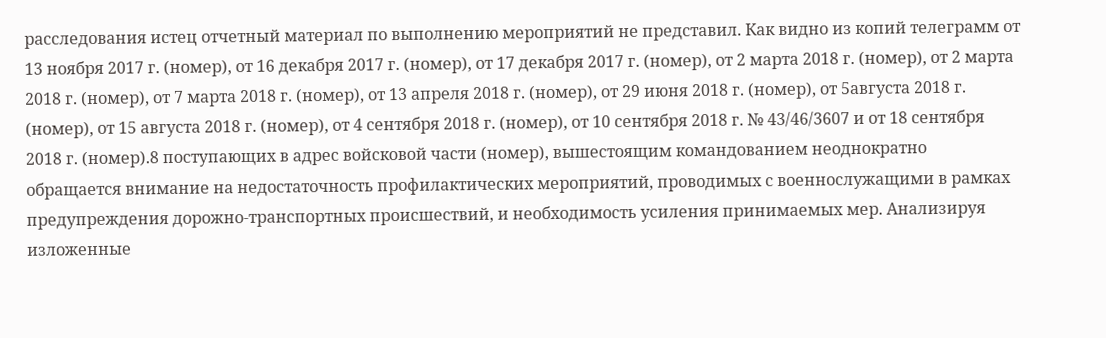расследования истец отчетный материал по выполнению мероприятий не представил. Как видно из копий телеграмм от 13 ноября 2017 г. (номер), от 16 декабря 2017 г. (номер), от 17 декабря 2017 г. (номер), от 2 марта 2018 г. (номер), от 2 марта 2018 г. (номер), от 7 марта 2018 г. (номер), от 13 апреля 2018 г. (номер), от 29 июня 2018 г. (номер), от 5августа 2018 г. (номер), от 15 августа 2018 г. (номер), от 4 сентября 2018 г. (номер), от 10 сентября 2018 г. № 43/46/3607 и от 18 сентября 2018 г. (номер).8 поступающих в адрес войсковой части (номер), вышестоящим командованием неоднократно обращается внимание на недостаточность профилактических мероприятий, проводимых с военнослужащими в рамках предупреждения дорожно-транспортных происшествий, и необходимость усиления принимаемых мер. Анализируя изложенные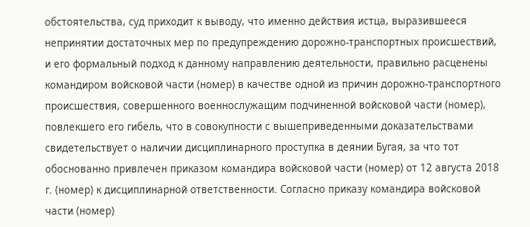обстоятельства, суд приходит к выводу, что именно действия истца, выразившееся непринятии достаточных мер по предупреждению дорожно-транспортных происшествий, и его формальный подход к данному направлению деятельности, правильно расценены командиром войсковой части (номер) в качестве одной из причин дорожно-транспортного происшествия, совершенного военнослужащим подчиненной войсковой части (номер), повлекшего его гибель, что в совокупности с вышеприведенными доказательствами свидетельствует о наличии дисциплинарного проступка в деянии Бугая, за что тот обоснованно привлечен приказом командира войсковой части (номер) от 12 августа 2018 г. (номер) к дисциплинарной ответственности. Согласно приказу командира войсковой части (номер)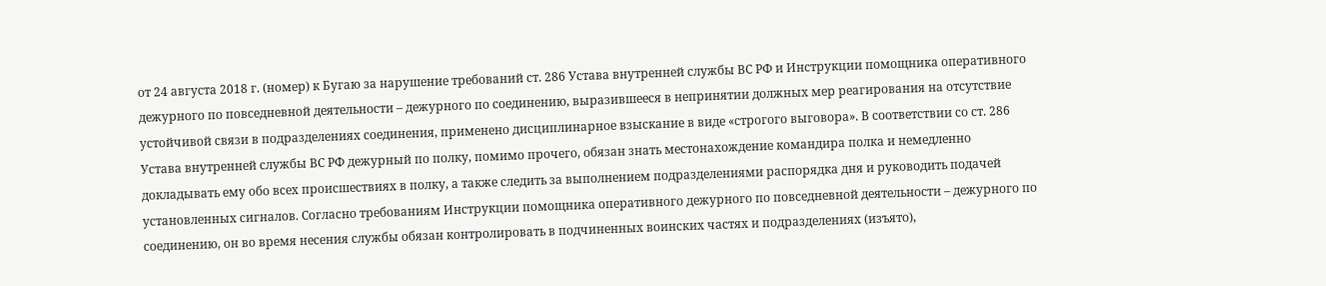от 24 августа 2018 г. (номер) к Бугаю за нарушение требований ст. 286 Устава внутренней службы ВС РФ и Инструкции помощника оперативного дежурного по повседневной деятельности – дежурного по соединению, выразившееся в непринятии должных мер реагирования на отсутствие устойчивой связи в подразделениях соединения, применено дисциплинарное взыскание в виде «строгого выговора». В соответствии со ст. 286 Устава внутренней службы ВС РФ дежурный по полку, помимо прочего, обязан знать местонахождение командира полка и немедленно докладывать ему обо всех происшествиях в полку, а также следить за выполнением подразделениями распорядка дня и руководить подачей установленных сигналов. Согласно требованиям Инструкции помощника оперативного дежурного по повседневной деятельности – дежурного по соединению, он во время несения службы обязан контролировать в подчиненных воинских частях и подразделениях (изъято),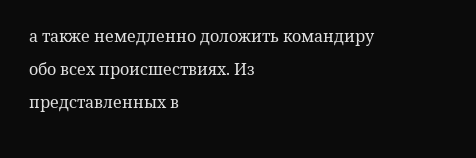а также немедленно доложить командиру обо всех происшествиях. Из представленных в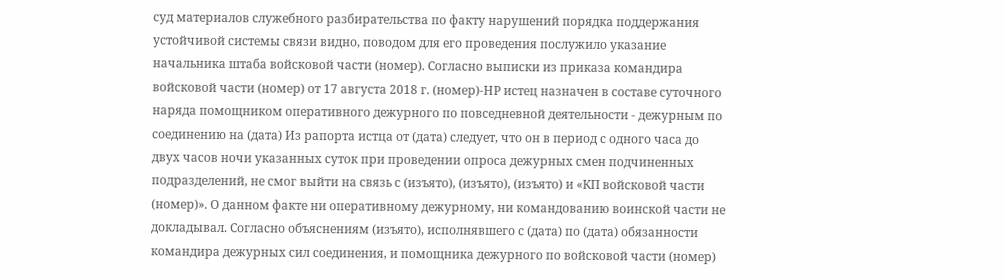суд материалов служебного разбирательства по факту нарушений порядка поддержания устойчивой системы связи видно, поводом для его проведения послужило указание начальника штаба войсковой части (номер). Согласно выписки из приказа командира войсковой части (номер) от 17 августа 2018 г. (номер)-НР истец назначен в составе суточного наряда помощником оперативного дежурного по повседневной деятельности - дежурным по соединению на (дата) Из рапорта истца от (дата) следует, что он в период с одного часа до двух часов ночи указанных суток при проведении опроса дежурных смен подчиненных подразделений, не смог выйти на связь с (изъято), (изъято), (изъято) и «КП войсковой части (номер)». О данном факте ни оперативному дежурному, ни командованию воинской части не докладывал. Согласно объяснениям (изъято), исполнявшего с (дата) по (дата) обязанности командира дежурных сил соединения, и помощника дежурного по войсковой части (номер)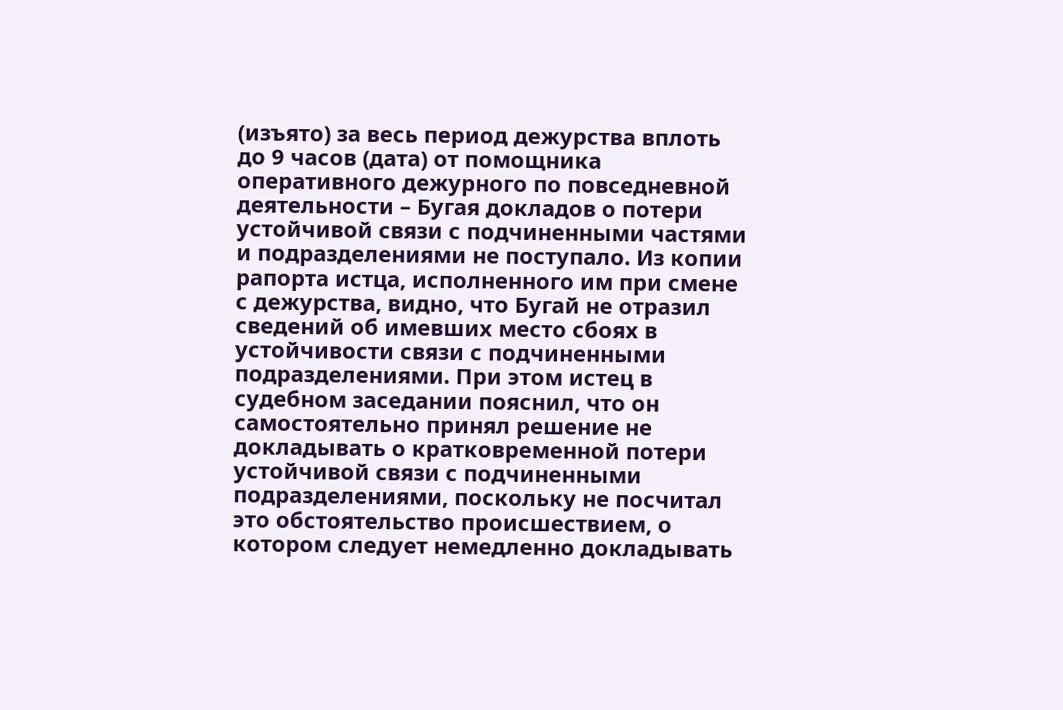(изъято) за весь период дежурства вплоть до 9 часов (дата) от помощника оперативного дежурного по повседневной деятельности – Бугая докладов о потери устойчивой связи с подчиненными частями и подразделениями не поступало. Из копии рапорта истца, исполненного им при смене с дежурства, видно, что Бугай не отразил сведений об имевших место сбоях в устойчивости связи с подчиненными подразделениями. При этом истец в судебном заседании пояснил, что он самостоятельно принял решение не докладывать о кратковременной потери устойчивой связи с подчиненными подразделениями, поскольку не посчитал это обстоятельство происшествием, о котором следует немедленно докладывать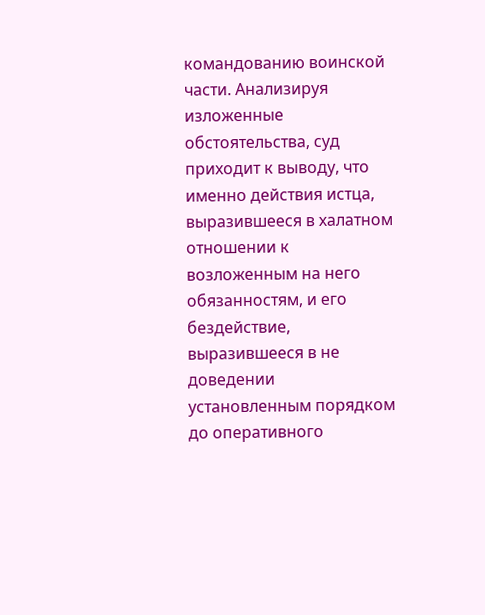командованию воинской части. Анализируя изложенные обстоятельства, суд приходит к выводу, что именно действия истца, выразившееся в халатном отношении к возложенным на него обязанностям, и его бездействие, выразившееся в не доведении установленным порядком до оперативного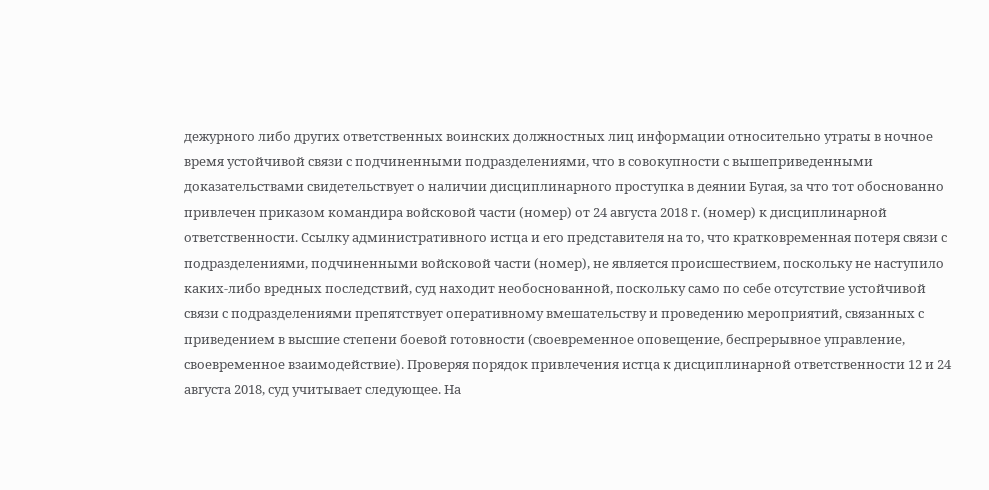дежурного либо других ответственных воинских должностных лиц информации относительно утраты в ночное время устойчивой связи с подчиненными подразделениями, что в совокупности с вышеприведенными доказательствами свидетельствует о наличии дисциплинарного проступка в деянии Бугая, за что тот обоснованно привлечен приказом командира войсковой части (номер) от 24 августа 2018 г. (номер) к дисциплинарной ответственности. Ссылку административного истца и его представителя на то, что кратковременная потеря связи с подразделениями, подчиненными войсковой части (номер), не является происшествием, поскольку не наступило каких-либо вредных последствий, суд находит необоснованной, поскольку само по себе отсутствие устойчивой связи с подразделениями препятствует оперативному вмешательству и проведению мероприятий, связанных с приведением в высшие степени боевой готовности (своевременное оповещение, беспрерывное управление, своевременное взаимодействие). Проверяя порядок привлечения истца к дисциплинарной ответственности 12 и 24 августа 2018, суд учитывает следующее. На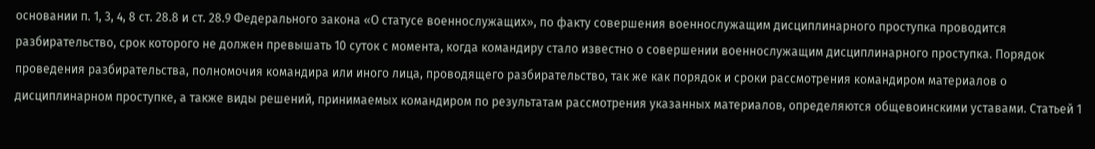основании п. 1, 3, 4, 8 ст. 28.8 и ст. 28.9 Федерального закона «О статусе военнослужащих», по факту совершения военнослужащим дисциплинарного проступка проводится разбирательство, срок которого не должен превышать 10 суток с момента, когда командиру стало известно о совершении военнослужащим дисциплинарного проступка. Порядок проведения разбирательства, полномочия командира или иного лица, проводящего разбирательство, так же как порядок и сроки рассмотрения командиром материалов о дисциплинарном проступке, а также виды решений, принимаемых командиром по результатам рассмотрения указанных материалов, определяются общевоинскими уставами. Статьей 1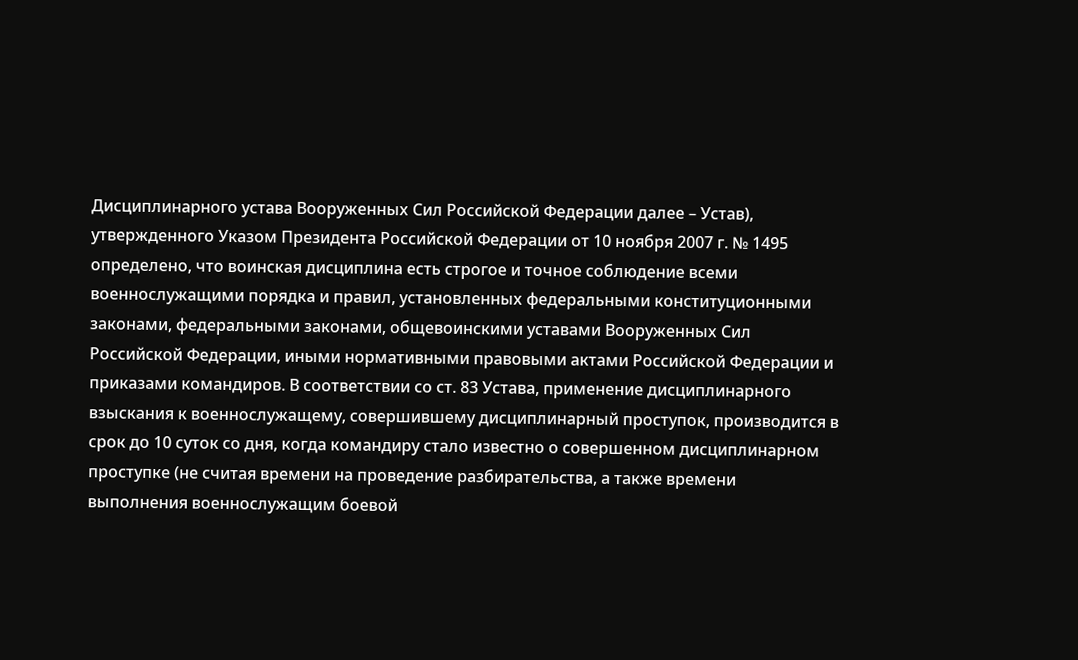Дисциплинарного устава Вооруженных Сил Российской Федерации далее – Устав), утвержденного Указом Президента Российской Федерации от 10 ноября 2007 г. № 1495 определено, что воинская дисциплина есть строгое и точное соблюдение всеми военнослужащими порядка и правил, установленных федеральными конституционными законами, федеральными законами, общевоинскими уставами Вооруженных Сил Российской Федерации, иными нормативными правовыми актами Российской Федерации и приказами командиров. В соответствии со ст. 83 Устава, применение дисциплинарного взыскания к военнослужащему, совершившему дисциплинарный проступок, производится в срок до 10 суток со дня, когда командиру стало известно о совершенном дисциплинарном проступке (не считая времени на проведение разбирательства, а также времени выполнения военнослужащим боевой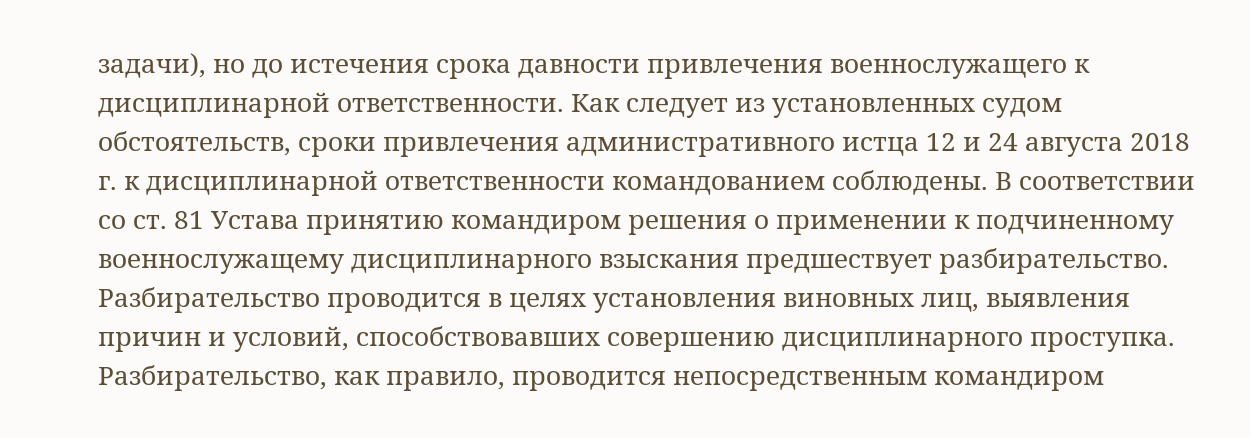задачи), но до истечения срока давности привлечения военнослужащего к дисциплинарной ответственности. Как следует из установленных судом обстоятельств, сроки привлечения административного истца 12 и 24 августа 2018 г. к дисциплинарной ответственности командованием соблюдены. В соответствии со ст. 81 Устава принятию командиром решения о применении к подчиненному военнослужащему дисциплинарного взыскания предшествует разбирательство. Разбирательство проводится в целях установления виновных лиц, выявления причин и условий, способствовавших совершению дисциплинарного проступка. Разбирательство, как правило, проводится непосредственным командиром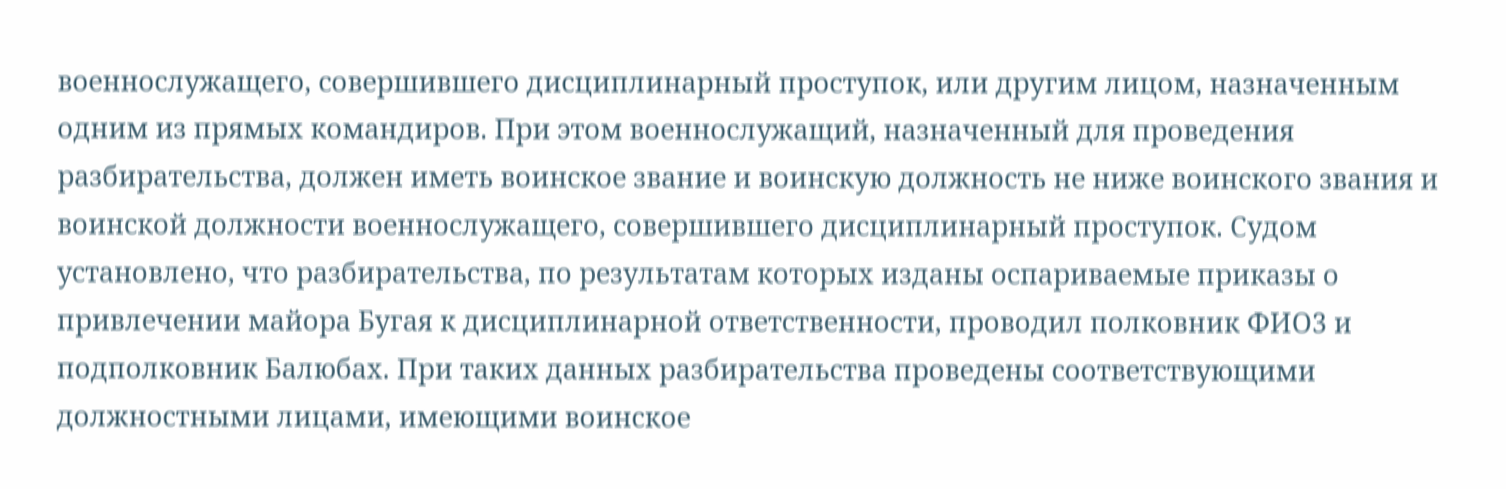военнослужащего, совершившего дисциплинарный проступок, или другим лицом, назначенным одним из прямых командиров. При этом военнослужащий, назначенный для проведения разбирательства, должен иметь воинское звание и воинскую должность не ниже воинского звания и воинской должности военнослужащего, совершившего дисциплинарный проступок. Судом установлено, что разбирательства, по результатам которых изданы оспариваемые приказы о привлечении майора Бугая к дисциплинарной ответственности, проводил полковник ФИО3 и подполковник Балюбах. При таких данных разбирательства проведены соответствующими должностными лицами, имеющими воинское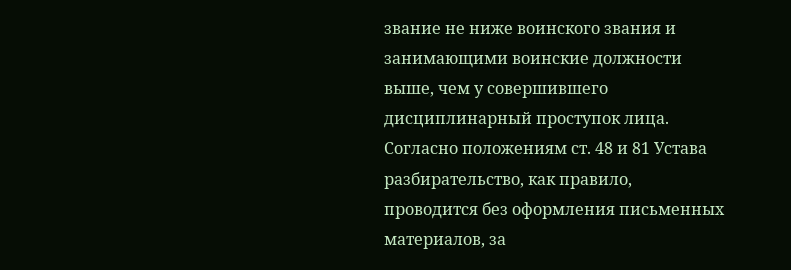звание не ниже воинского звания и занимающими воинские должности выше, чем у совершившего дисциплинарный проступок лица. Согласно положениям ст. 48 и 81 Устава разбирательство, как правило, проводится без оформления письменных материалов, за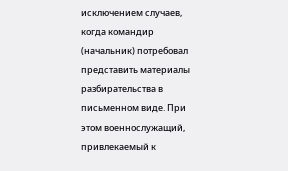исключением случаев, когда командир (начальник) потребовал представить материалы разбирательства в письменном виде. При этом военнослужащий, привлекаемый к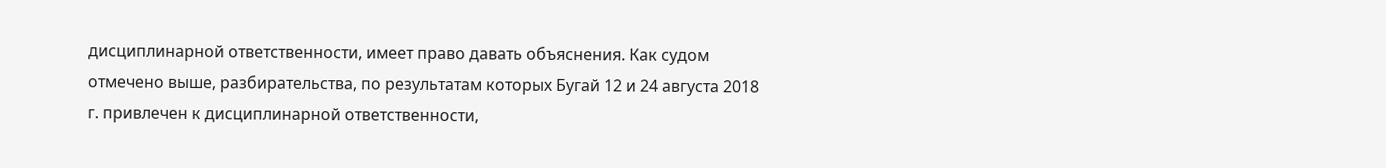дисциплинарной ответственности, имеет право давать объяснения. Как судом отмечено выше, разбирательства, по результатам которых Бугай 12 и 24 августа 2018 г. привлечен к дисциплинарной ответственности,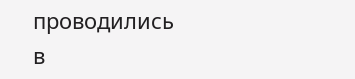проводились в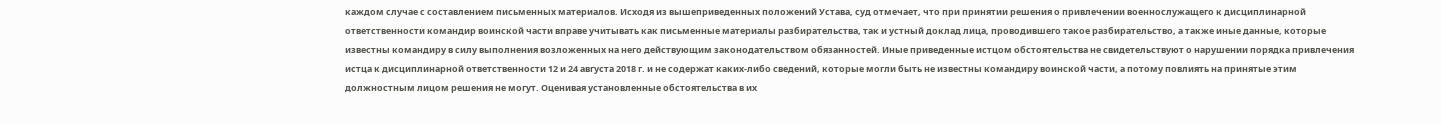каждом случае с составлением письменных материалов. Исходя из вышеприведенных положений Устава, суд отмечает, что при принятии решения о привлечении военнослужащего к дисциплинарной ответственности командир воинской части вправе учитывать как письменные материалы разбирательства, так и устный доклад лица, проводившего такое разбирательство, а также иные данные, которые известны командиру в силу выполнения возложенных на него действующим законодательством обязанностей. Иные приведенные истцом обстоятельства не свидетельствуют о нарушении порядка привлечения истца к дисциплинарной ответственности 12 и 24 августа 2018 г. и не содержат каких-либо сведений, которые могли быть не известны командиру воинской части, а потому повлиять на принятые этим должностным лицом решения не могут. Оценивая установленные обстоятельства в их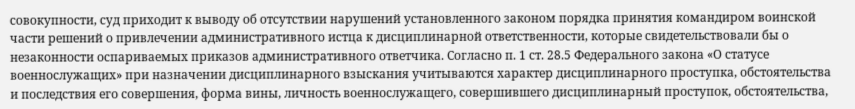совокупности, суд приходит к выводу об отсутствии нарушений установленного законом порядка принятия командиром воинской части решений о привлечении административного истца к дисциплинарной ответственности, которые свидетельствовали бы о незаконности оспариваемых приказов административного ответчика. Согласно п. 1 ст. 28.5 Федерального закона «О статусе военнослужащих» при назначении дисциплинарного взыскания учитываются характер дисциплинарного проступка, обстоятельства и последствия его совершения, форма вины, личность военнослужащего, совершившего дисциплинарный проступок, обстоятельства,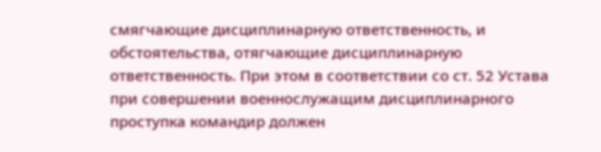смягчающие дисциплинарную ответственность, и обстоятельства, отягчающие дисциплинарную ответственность. При этом в соответствии со ст. 52 Устава при совершении военнослужащим дисциплинарного проступка командир должен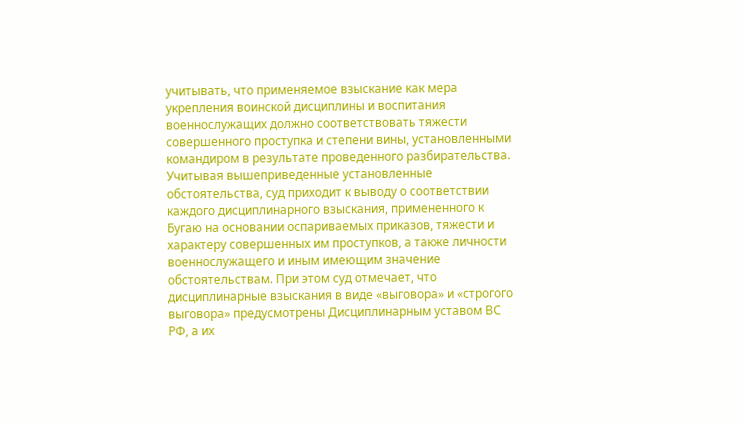учитывать, что применяемое взыскание как мера укрепления воинской дисциплины и воспитания военнослужащих должно соответствовать тяжести совершенного проступка и степени вины, установленными командиром в результате проведенного разбирательства. Учитывая вышеприведенные установленные обстоятельства, суд приходит к выводу о соответствии каждого дисциплинарного взыскания, примененного к Бугаю на основании оспариваемых приказов, тяжести и характеру совершенных им проступков, а также личности военнослужащего и иным имеющим значение обстоятельствам. При этом суд отмечает, что дисциплинарные взыскания в виде «выговора» и «строгого выговора» предусмотрены Дисциплинарным уставом ВС РФ, а их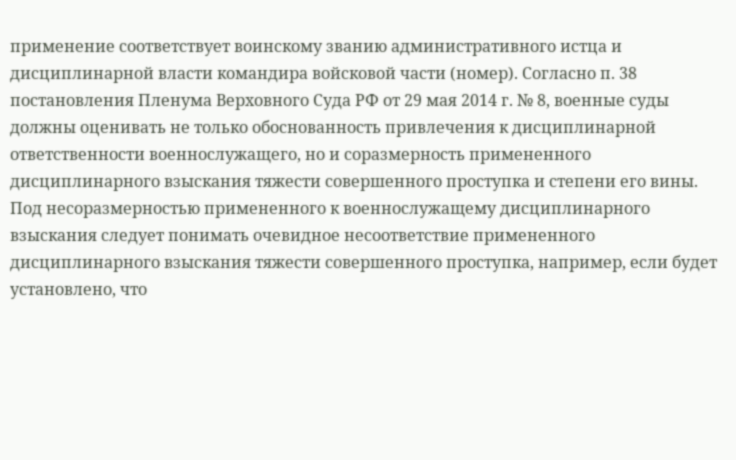применение соответствует воинскому званию административного истца и дисциплинарной власти командира войсковой части (номер). Согласно п. 38 постановления Пленума Верховного Суда РФ от 29 мая 2014 г. № 8, военные суды должны оценивать не только обоснованность привлечения к дисциплинарной ответственности военнослужащего, но и соразмерность примененного дисциплинарного взыскания тяжести совершенного проступка и степени его вины. Под несоразмерностью примененного к военнослужащему дисциплинарного взыскания следует понимать очевидное несоответствие примененного дисциплинарного взыскания тяжести совершенного проступка, например, если будет установлено, что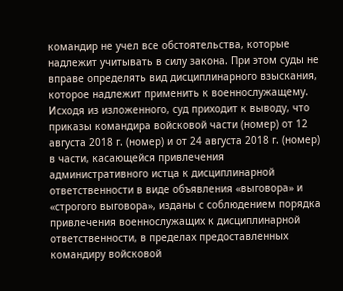командир не учел все обстоятельства, которые надлежит учитывать в силу закона. При этом суды не вправе определять вид дисциплинарного взыскания, которое надлежит применить к военнослужащему. Исходя из изложенного, суд приходит к выводу, что приказы командира войсковой части (номер) от 12 августа 2018 г. (номер) и от 24 августа 2018 г. (номер) в части, касающейся привлечения административного истца к дисциплинарной ответственности в виде объявления «выговора» и «строгого выговора», изданы с соблюдением порядка привлечения военнослужащих к дисциплинарной ответственности, в пределах предоставленных командиру войсковой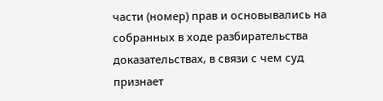части (номер) прав и основывались на собранных в ходе разбирательства доказательствах, в связи с чем суд признает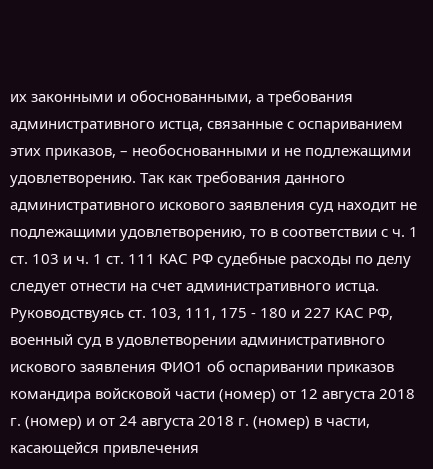их законными и обоснованными, а требования административного истца, связанные с оспариванием этих приказов, – необоснованными и не подлежащими удовлетворению. Так как требования данного административного искового заявления суд находит не подлежащими удовлетворению, то в соответствии с ч. 1 ст. 103 и ч. 1 ст. 111 КАС РФ судебные расходы по делу следует отнести на счет административного истца. Руководствуясь ст. 103, 111, 175 - 180 и 227 КАС РФ, военный суд в удовлетворении административного искового заявления ФИО1 об оспаривании приказов командира войсковой части (номер) от 12 августа 2018 г. (номер) и от 24 августа 2018 г. (номер) в части, касающейся привлечения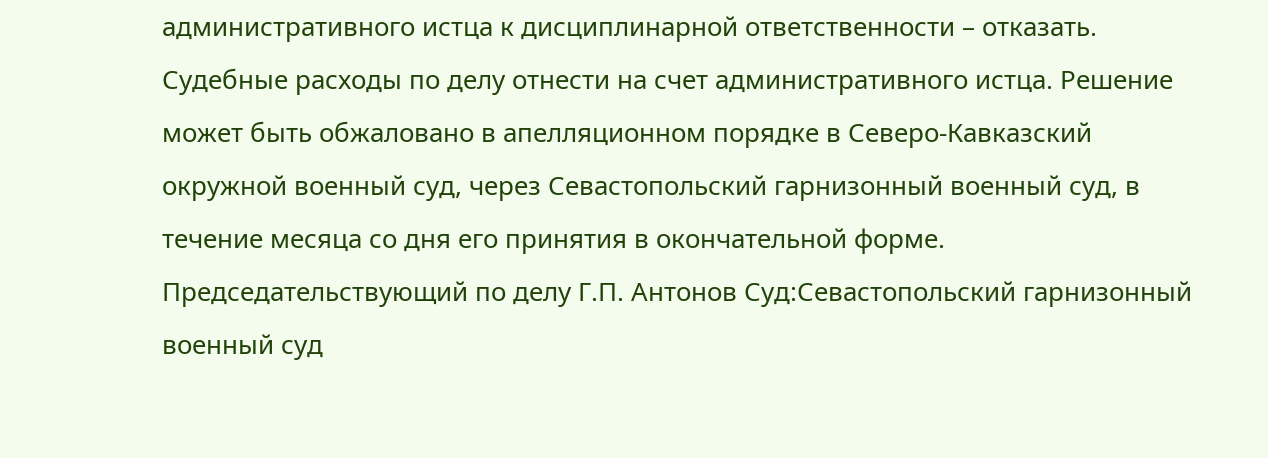административного истца к дисциплинарной ответственности – отказать. Судебные расходы по делу отнести на счет административного истца. Решение может быть обжаловано в апелляционном порядке в Северо-Кавказский окружной военный суд, через Севастопольский гарнизонный военный суд, в течение месяца со дня его принятия в окончательной форме. Председательствующий по делу Г.П. Антонов Суд:Севастопольский гарнизонный военный суд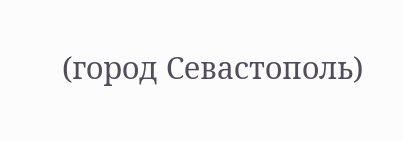(город Севастополь)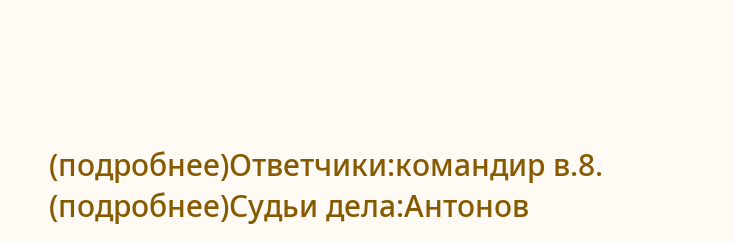(подробнее)Ответчики:командир в.8. (подробнее)Судьи дела:Антонов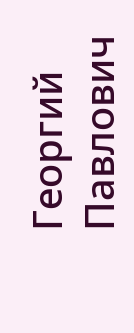Георгий Павлович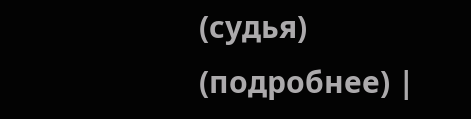(судья) (подробнее) |